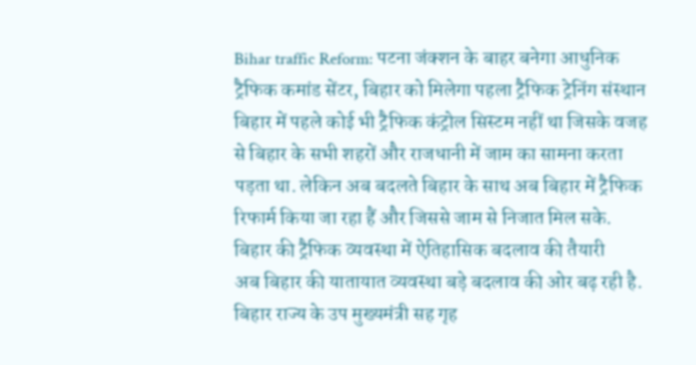Bihar traffic Reform: पटना जंक्शन के बाहर बनेगा आधुनिक ट्रैफिक कमांड सेंटर, बिहार को मिलेगा पहला ट्रैफिक ट्रेनिंग संस्थान
बिहार में पहले कोई भी ट्रैफिक कंट्रोल सिस्टम नहीं था जिसके वजह से बिहार के सभी शहरों और राजधानी में जाम का सामना करता पड़ता था. लेकिन अब बदलते बिहार के साथ अब बिहार में ट्रैफिक रिफार्म किया जा रहा हैं और जिससे जाम से निजात मिल सके.
बिहार की ट्रैफिक व्यवस्था में ऐतिहासिक बदलाव की तैयारी
अब बिहार की यातायात व्यवस्था बड़े बदलाव की ओर बढ़ रही है. बिहार राज्य के उप मुख्यमंत्री सह गृह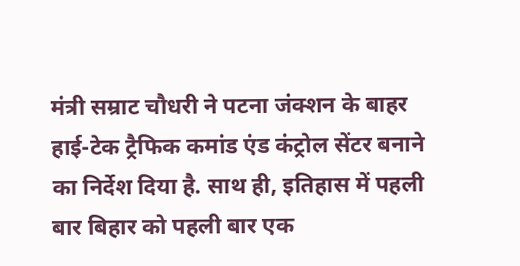मंत्री सम्राट चौधरी ने पटना जंक्शन के बाहर हाई-टेक ट्रैफिक कमांड एंड कंट्रोल सेंटर बनाने का निर्देश दिया है. साथ ही, इतिहास में पहली बार बिहार को पहली बार एक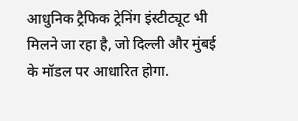आधुनिक ट्रैफिक ट्रेनिंग इंस्टीट्यूट भी मिलने जा रहा है, जो दिल्ली और मुंबई के मॉडल पर आधारित होगा.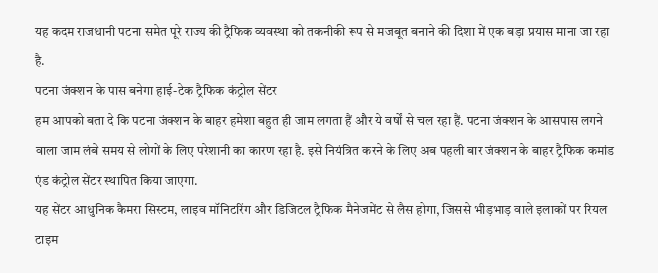यह कदम राजधानी पटना समेत पूरे राज्य की ट्रैफिक व्यवस्था को तकनीकी रूप से मजबूत बनाने की दिशा में एक बड़ा प्रयास माना जा रहा है.
पटना जंक्शन के पास बनेगा हाई-टेक ट्रैफिक कंट्रोल सेंटर
हम आपको बता दे कि पटना जंक्शन के बाहर हमेशा बहुत ही जाम लगता हैं और ये वर्षों से चल रहा हैं. पटना जंक्शन के आसपास लगने वाला जाम लंबे समय से लोगों के लिए परेशानी का कारण रहा है. इसे नियंत्रित करने के लिए अब पहली बार जंक्शन के बाहर ट्रैफिक कमांड एंड कंट्रोल सेंटर स्थापित किया जाएगा.
यह सेंटर आधुनिक कैमरा सिस्टम, लाइव मॉनिटरिंग और डिजिटल ट्रैफिक मैनेजमेंट से लैस होगा, जिससे भीड़भाड़ वाले इलाकों पर रियल टाइम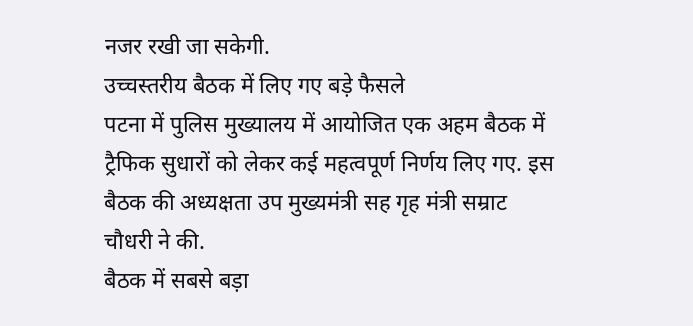नजर रखी जा सकेगी.
उच्चस्तरीय बैठक में लिए गए बड़े फैसले
पटना में पुलिस मुख्यालय में आयोजित एक अहम बैठक में ट्रैफिक सुधारों को लेकर कई महत्वपूर्ण निर्णय लिए गए. इस बैठक की अध्यक्षता उप मुख्यमंत्री सह गृह मंत्री सम्राट चौधरी ने की.
बैठक में सबसे बड़ा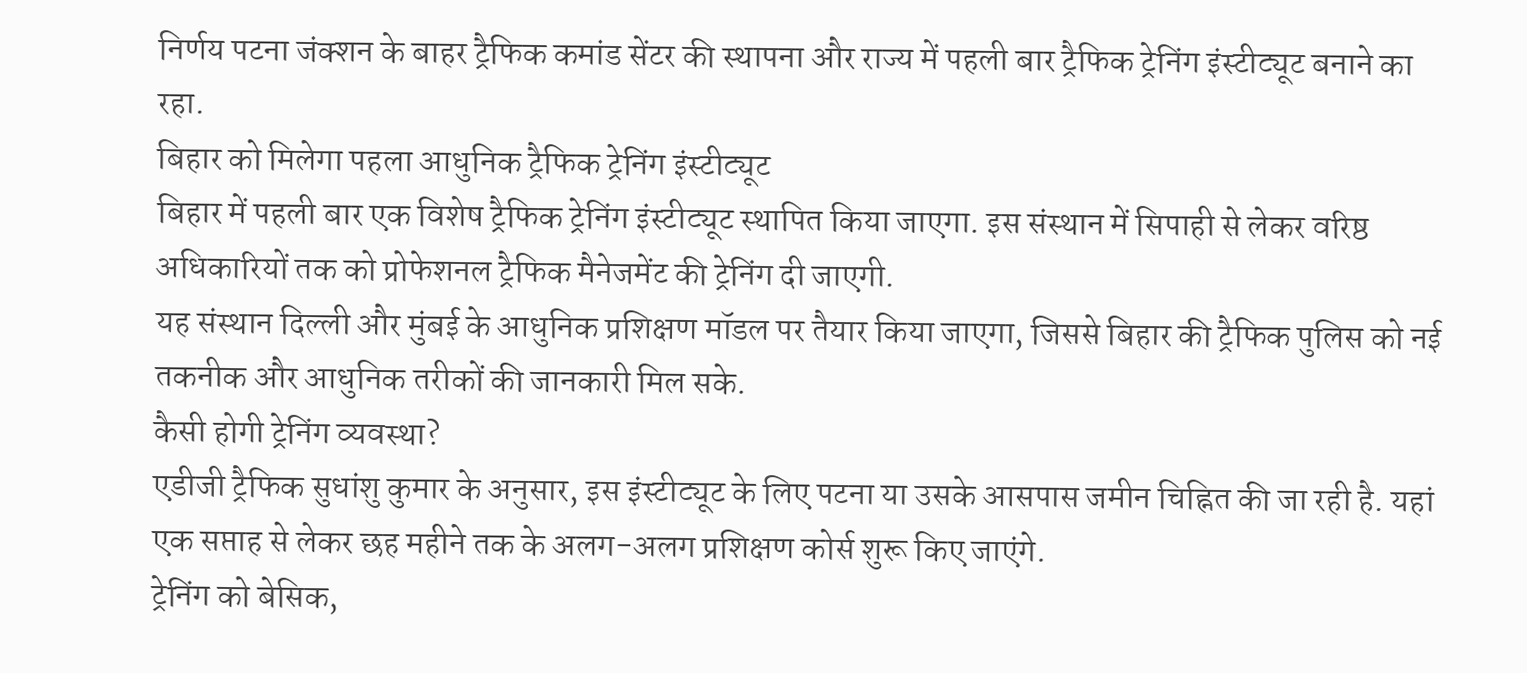निर्णय पटना जंक्शन के बाहर ट्रैफिक कमांड सेंटर की स्थापना और राज्य में पहली बार ट्रैफिक ट्रेनिंग इंस्टीट्यूट बनाने का रहा.
बिहार को मिलेगा पहला आधुनिक ट्रैफिक ट्रेनिंग इंस्टीट्यूट
बिहार में पहली बार एक विशेष ट्रैफिक ट्रेनिंग इंस्टीट्यूट स्थापित किया जाएगा. इस संस्थान में सिपाही से लेकर वरिष्ठ अधिकारियों तक को प्रोफेशनल ट्रैफिक मैनेजमेंट की ट्रेनिंग दी जाएगी.
यह संस्थान दिल्ली और मुंबई के आधुनिक प्रशिक्षण मॉडल पर तैयार किया जाएगा, जिससे बिहार की ट्रैफिक पुलिस को नई तकनीक और आधुनिक तरीकों की जानकारी मिल सके.
कैसी होगी ट्रेनिंग व्यवस्था?
एडीजी ट्रैफिक सुधांशु कुमार के अनुसार, इस इंस्टीट्यूट के लिए पटना या उसके आसपास जमीन चिह्नित की जा रही है. यहां एक सप्ताह से लेकर छह महीने तक के अलग-अलग प्रशिक्षण कोर्स शुरू किए जाएंगे.
ट्रेनिंग को बेसिक,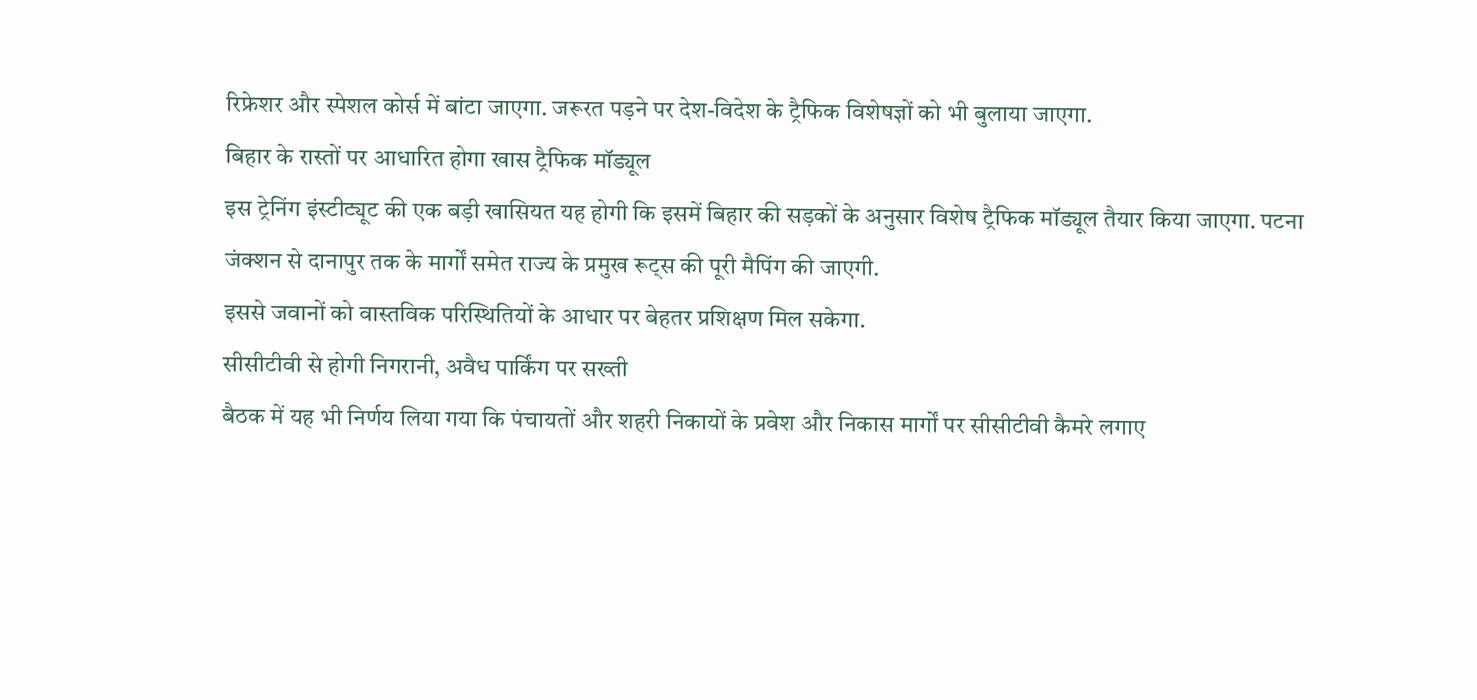रिफ्रेशर और स्पेशल कोर्स में बांटा जाएगा. जरूरत पड़ने पर देश-विदेश के ट्रैफिक विशेषज्ञों को भी बुलाया जाएगा.
बिहार के रास्तों पर आधारित होगा खास ट्रैफिक मॉड्यूल
इस ट्रेनिंग इंस्टीट्यूट की एक बड़ी खासियत यह होगी कि इसमें बिहार की सड़कों के अनुसार विशेष ट्रैफिक मॉड्यूल तैयार किया जाएगा. पटना जंक्शन से दानापुर तक के मार्गों समेत राज्य के प्रमुख रूट्स की पूरी मैपिंग की जाएगी.
इससे जवानों को वास्तविक परिस्थितियों के आधार पर बेहतर प्रशिक्षण मिल सकेगा.
सीसीटीवी से होगी निगरानी, अवैध पार्किंग पर सख्ती
बैठक में यह भी निर्णय लिया गया कि पंचायतों और शहरी निकायों के प्रवेश और निकास मार्गों पर सीसीटीवी कैमरे लगाए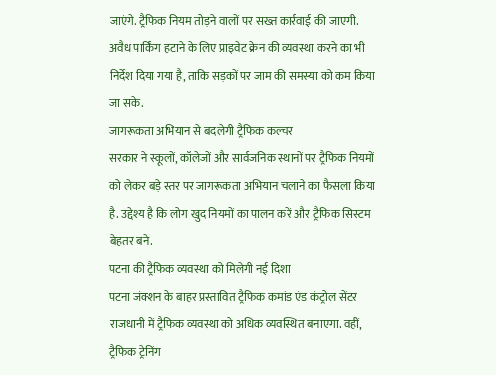जाएंगे. ट्रैफिक नियम तोड़ने वालों पर सख्त कार्रवाई की जाएगी.
अवैध पार्किंग हटाने के लिए प्राइवेट क्रेन की व्यवस्था करने का भी निर्देश दिया गया है, ताकि सड़कों पर जाम की समस्या को कम किया जा सके.
जागरूकता अभियान से बदलेगी ट्रैफिक कल्चर
सरकार ने स्कूलों, कॉलेजों और सार्वजनिक स्थानों पर ट्रैफिक नियमों को लेकर बड़े स्तर पर जागरूकता अभियान चलाने का फैसला किया है. उद्देश्य है कि लोग खुद नियमों का पालन करें और ट्रैफिक सिस्टम बेहतर बने.
पटना की ट्रैफिक व्यवस्था को मिलेगी नई दिशा
पटना जंक्शन के बाहर प्रस्तावित ट्रैफिक कमांड एंड कंट्रोल सेंटर राजधानी में ट्रैफिक व्यवस्था को अधिक व्यवस्थित बनाएगा. वहीं, ट्रैफिक ट्रेनिंग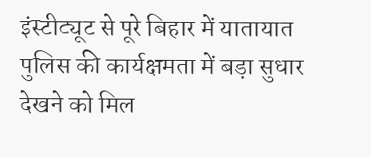इंस्टीट्यूट से पूरे बिहार में यातायात पुलिस की कार्यक्षमता में बड़ा सुधार देखने को मिल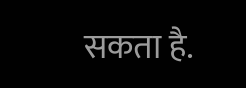सकता है.